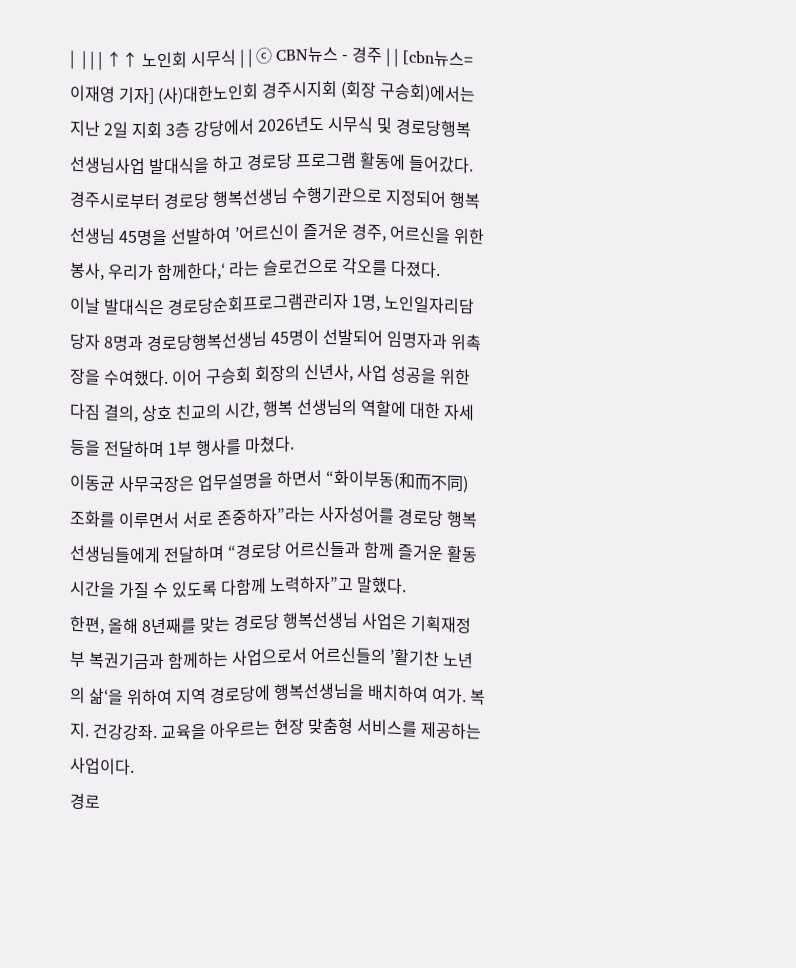|  | | | ↑↑ 노인회 시무식 | | ⓒ CBN뉴스 - 경주 | | [cbn뉴스=이재영 기자] (사)대한노인회 경주시지회 (회장 구승회)에서는 지난 2일 지회 3층 강당에서 2026년도 시무식 및 경로당행복선생님사업 발대식을 하고 경로당 프로그램 활동에 들어갔다.
경주시로부터 경로당 행복선생님 수행기관으로 지정되어 행복선생님 45명을 선발하여 ’어르신이 즐거운 경주, 어르신을 위한 봉사, 우리가 함께한다,‘ 라는 슬로건으로 각오를 다졌다.
이날 발대식은 경로당순회프로그램관리자 1명, 노인일자리담당자 8명과 경로당행복선생님 45명이 선발되어 임명자과 위촉장을 수여했다. 이어 구승회 회장의 신년사, 사업 성공을 위한 다짐 결의, 상호 친교의 시간, 행복 선생님의 역할에 대한 자세 등을 전달하며 1부 행사를 마쳤다.
이동균 사무국장은 업무설명을 하면서 “화이부동(和而不同) 조화를 이루면서 서로 존중하자”라는 사자성어를 경로당 행복선생님들에게 전달하며 “경로당 어르신들과 함께 즐거운 활동시간을 가질 수 있도록 다함께 노력하자”고 말했다.
한편, 올해 8년째를 맞는 경로당 행복선생님 사업은 기획재정부 복권기금과 함께하는 사업으로서 어르신들의 ’활기찬 노년의 삶‘을 위하여 지역 경로당에 행복선생님을 배치하여 여가. 복지. 건강강좌. 교육을 아우르는 현장 맞춤형 서비스를 제공하는 사업이다.
경로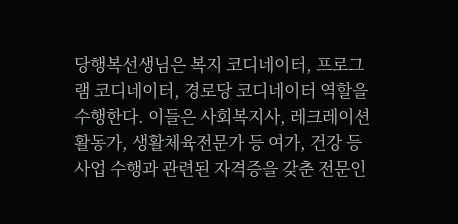당행복선생님은 복지 코디네이터, 프로그램 코디네이터, 경로당 코디네이터 역할을 수행한다. 이들은 사회복지사, 레크레이션활동가, 생활체육전문가 등 여가, 건강 등 사업 수행과 관련된 자격증을 갖춘 전문인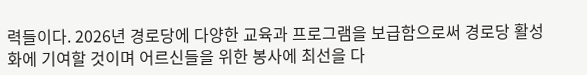력들이다. 2026년 경로당에 다양한 교육과 프로그램을 보급함으로써 경로당 활성화에 기여할 것이며 어르신들을 위한 봉사에 최선을 다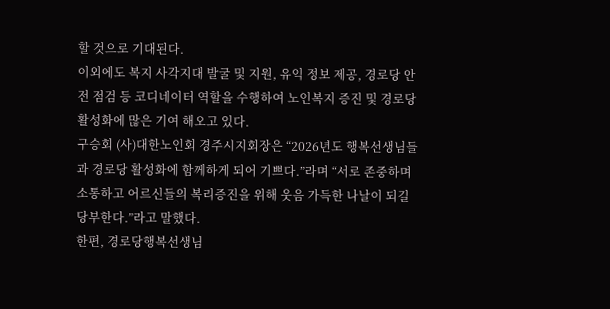할 것으로 기대된다.
이외에도 복지 사각지대 발굴 및 지원, 유익 정보 제공, 경로당 안전 점검 등 코디네이터 역할을 수행하여 노인복지 증진 및 경로당 활성화에 많은 기여 해오고 있다.
구승회 (사)대한노인회 경주시지회장은 “2026년도 행복선생님들과 경로당 활성화에 함께하게 되어 기쁘다.”라며 “서로 존중하며 소통하고 어르신들의 복리증진을 위해 웃음 가득한 나날이 되길 당부한다.”라고 말했다.
한편, 경로당행복선생님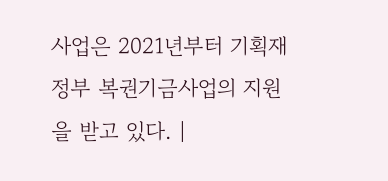사업은 2021년부터 기획재정부 복권기금사업의 지원을 받고 있다. |